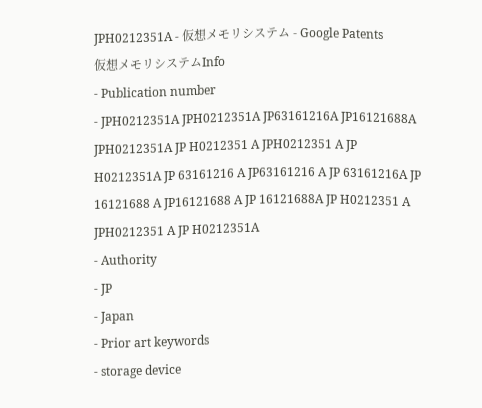JPH0212351A - 仮想メモリシステム - Google Patents
仮想メモリシステムInfo
- Publication number
- JPH0212351A JPH0212351A JP63161216A JP16121688A JPH0212351A JP H0212351 A JPH0212351 A JP H0212351A JP 63161216 A JP63161216 A JP 63161216A JP 16121688 A JP16121688 A JP 16121688A JP H0212351 A JPH0212351 A JP H0212351A
- Authority
- JP
- Japan
- Prior art keywords
- storage device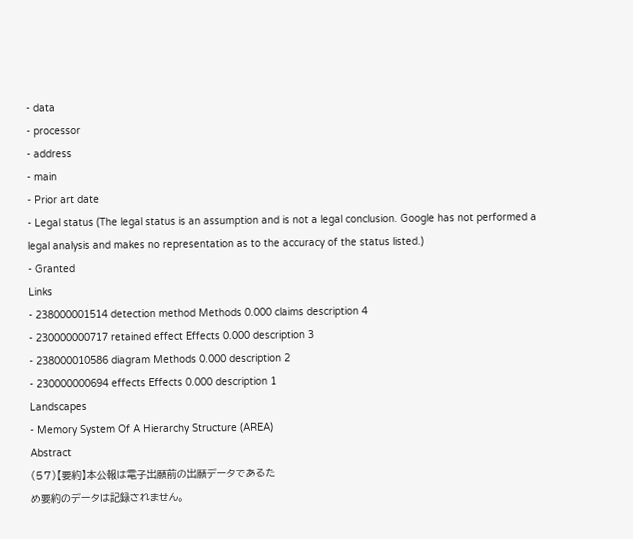- data
- processor
- address
- main
- Prior art date
- Legal status (The legal status is an assumption and is not a legal conclusion. Google has not performed a legal analysis and makes no representation as to the accuracy of the status listed.)
- Granted
Links
- 238000001514 detection method Methods 0.000 claims description 4
- 230000000717 retained effect Effects 0.000 description 3
- 238000010586 diagram Methods 0.000 description 2
- 230000000694 effects Effects 0.000 description 1
Landscapes
- Memory System Of A Hierarchy Structure (AREA)
Abstract
(57)【要約】本公報は電子出願前の出願データであるた
め要約のデータは記録されません。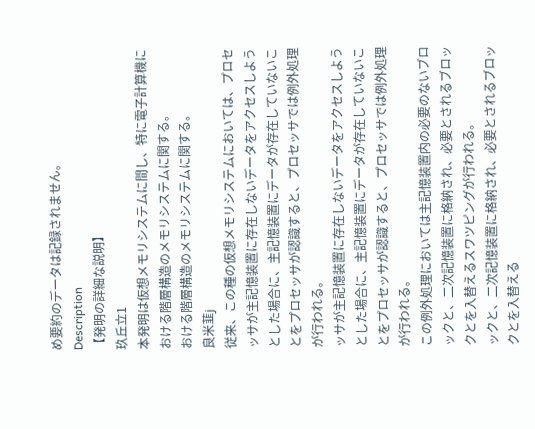め要約のデータは記録されません。
Description
【発明の詳細な説明】
玖丘立1
本発明は仮想メモリシステムに間し、特に電子計算機に
おける階層構造のメモリシステムに関する。
おける階層構造のメモリシステムに関する。
良米韮j
従来、この種の仮想メモリシステムにおいては、プロセ
ッサが主記憶装置に存在しないデータをアクセスしよう
とした場合に、主記憶装置にデータが存在していないこ
とをプロセッサが認識すると、プロセッサでは例外処理
が行われる。
ッサが主記憶装置に存在しないデータをアクセスしよう
とした場合に、主記憶装置にデータが存在していないこ
とをプロセッサが認識すると、プロセッサでは例外処理
が行われる。
この例外処理においては主記憶装置内の必要のないブロ
ックと、二次記憶装置に格納され、必要とされるブロッ
クとを入替えるスワツピングが行われる。
ックと、二次記憶装置に格納され、必要とされるブロッ
クとを入替える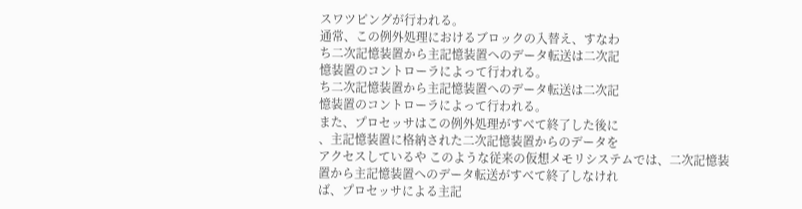スワツピングが行われる。
通常、この例外処理におけるブロックの入替え、すなわ
ち二次記憶装置から主記憶装置へのデータ転送は二次記
憶装置のコントローラによって行われる。
ち二次記憶装置から主記憶装置へのデータ転送は二次記
憶装置のコントローラによって行われる。
また、プロセッサはこの例外処理がすべて終了した後に
、主記憶装置に格納された二次記憶装置からのデータを
アクセスしているや このような従来の仮想メモリシステムでは、二次記憶装
置から主記憶装置へのデータ転送がすべて終了しなけれ
ば、プロセッサによる主記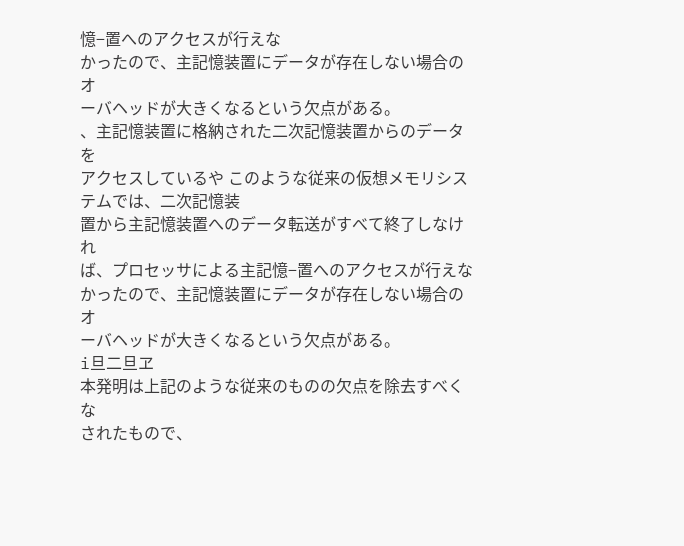憶−置へのアクセスが行えな
かったので、主記憶装置にデータが存在しない場合のオ
ーバヘッドが大きくなるという欠点がある。
、主記憶装置に格納された二次記憶装置からのデータを
アクセスしているや このような従来の仮想メモリシステムでは、二次記憶装
置から主記憶装置へのデータ転送がすべて終了しなけれ
ば、プロセッサによる主記憶−置へのアクセスが行えな
かったので、主記憶装置にデータが存在しない場合のオ
ーバヘッドが大きくなるという欠点がある。
i旦二旦ヱ
本発明は上記のような従来のものの欠点を除去すべくな
されたもので、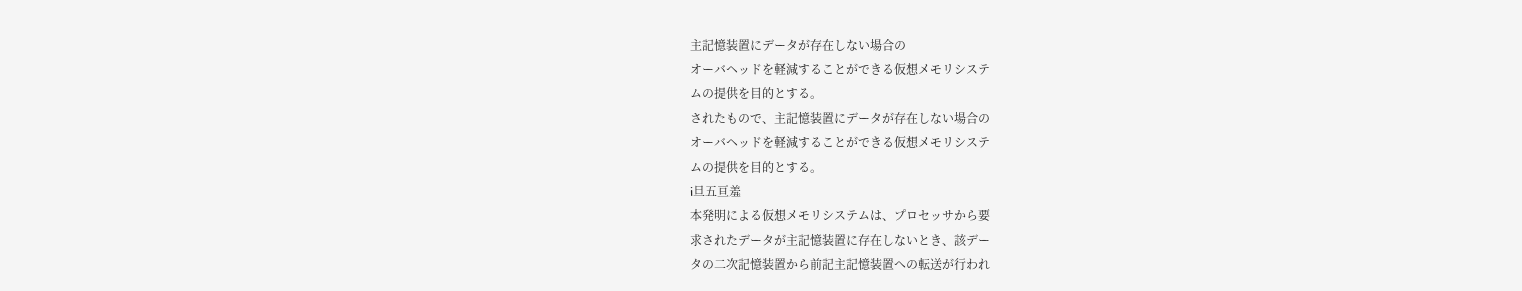主記憶装置にデータが存在しない場合の
オーバヘッドを軽減することができる仮想メモリシステ
ムの提供を目的とする。
されたもので、主記憶装置にデータが存在しない場合の
オーバヘッドを軽減することができる仮想メモリシステ
ムの提供を目的とする。
i旦五亘羞
本発明による仮想メモリシステムは、プロセッサから要
求されたデータが主記憶装置に存在しないとき、該デー
タの二次記憶装置から前記主記憶装置への転送が行われ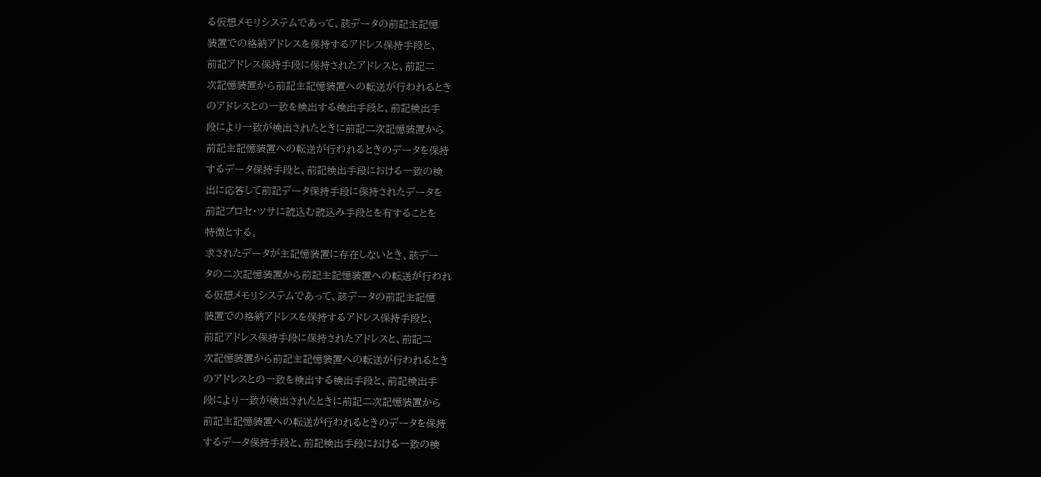る仮想メモリシステムであって、該データの前記主記憶
装置での格納アドレスを保持するアドレス保持手段と、
前記アドレス保持手段に保持されたアドレスと、前記二
次記憶装置から前記主記憶装置への転送が行われるとき
のアドレスとの一致を検出する検出手段と、前記検出手
段により一致が検出されたときに前記二次記憶装置から
前記主記憶装置への転送が行われるときのデータを保持
するデータ保持手段と、前記検出手段における一致の検
出に応答して前記データ保持手段に保持されたデータを
前記プロセ・ツサに読込む読込み手段とを有することを
特徴とする。
求されたデータが主記憶装置に存在しないとき、該デー
タの二次記憶装置から前記主記憶装置への転送が行われ
る仮想メモリシステムであって、該データの前記主記憶
装置での格納アドレスを保持するアドレス保持手段と、
前記アドレス保持手段に保持されたアドレスと、前記二
次記憶装置から前記主記憶装置への転送が行われるとき
のアドレスとの一致を検出する検出手段と、前記検出手
段により一致が検出されたときに前記二次記憶装置から
前記主記憶装置への転送が行われるときのデータを保持
するデータ保持手段と、前記検出手段における一致の検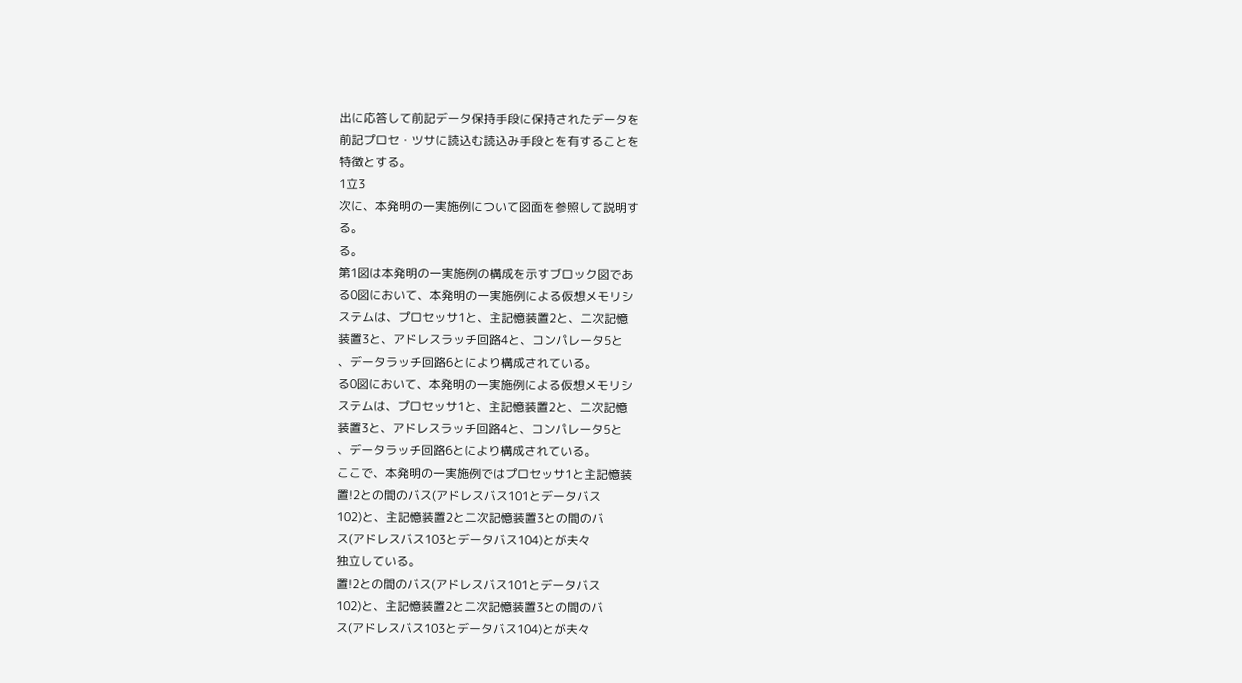出に応答して前記データ保持手段に保持されたデータを
前記プロセ・ツサに読込む読込み手段とを有することを
特徴とする。
1立3
次に、本発明の一実施例について図面を参照して説明す
る。
る。
第1図は本発明の一実施例の構成を示すブロック図であ
る0図において、本発明の一実施例による仮想メモリシ
ステムは、プロセッサ1と、主記憶装置2と、二次記憶
装置3と、アドレスラッチ回路4と、コンパレータ5と
、データラッチ回路6とにより構成されている。
る0図において、本発明の一実施例による仮想メモリシ
ステムは、プロセッサ1と、主記憶装置2と、二次記憶
装置3と、アドレスラッチ回路4と、コンパレータ5と
、データラッチ回路6とにより構成されている。
ここで、本発明の一実施例ではプロセッサ1と主記憶装
置!2との間のバス(アドレスバス101とデータバス
102)と、主記憶装置2と二次記憶装置3との間のバ
ス(アドレスバス103とデータバス104)とが夫々
独立している。
置!2との間のバス(アドレスバス101とデータバス
102)と、主記憶装置2と二次記憶装置3との間のバ
ス(アドレスバス103とデータバス104)とが夫々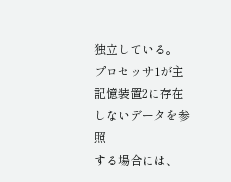独立している。
プロセッサ1が主記憶装置2に存在しないデータを参照
する場合には、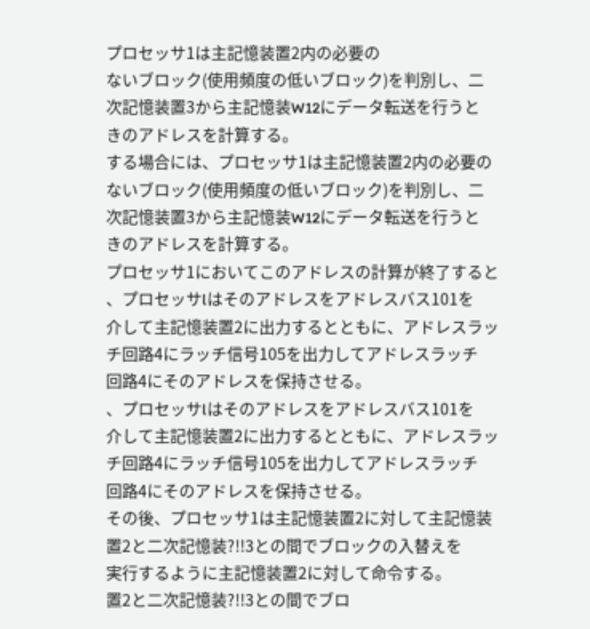プロセッサ1は主記憶装置2内の必要の
ないブロック(使用頻度の低いブロック)を判別し、二
次記憶装置3から主記憶装W12にデータ転送を行うと
きのアドレスを計算する。
する場合には、プロセッサ1は主記憶装置2内の必要の
ないブロック(使用頻度の低いブロック)を判別し、二
次記憶装置3から主記憶装W12にデータ転送を行うと
きのアドレスを計算する。
プロセッサ1においてこのアドレスの計算が終了すると
、プロセッサlはそのアドレスをアドレスバス101を
介して主記憶装置2に出力するとともに、アドレスラッ
チ回路4にラッチ信号105を出力してアドレスラッチ
回路4にそのアドレスを保持させる。
、プロセッサlはそのアドレスをアドレスバス101を
介して主記憶装置2に出力するとともに、アドレスラッ
チ回路4にラッチ信号105を出力してアドレスラッチ
回路4にそのアドレスを保持させる。
その後、プロセッサ1は主記憶装置2に対して主記憶装
置2と二次記憶装?!!3との間でブロックの入替えを
実行するように主記憶装置2に対して命令する。
置2と二次記憶装?!!3との間でブロ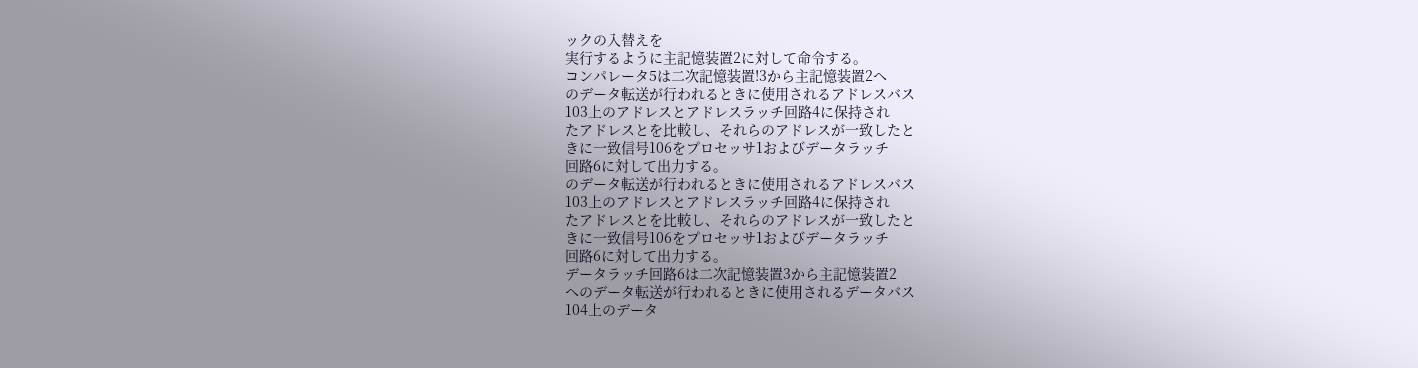ックの入替えを
実行するように主記憶装置2に対して命令する。
コンパレータ5は二次記憶装置!3から主記憶装置2へ
のデータ転送が行われるときに使用されるアドレスバス
103上のアドレスとアドレスラッチ回路4に保持され
たアドレスとを比較し、それらのアドレスが一致したと
きに一致信号106をプロセッサ1およびデータラッチ
回路6に対して出力する。
のデータ転送が行われるときに使用されるアドレスバス
103上のアドレスとアドレスラッチ回路4に保持され
たアドレスとを比較し、それらのアドレスが一致したと
きに一致信号106をプロセッサ1およびデータラッチ
回路6に対して出力する。
データラッチ回路6は二次記憶装置3から主記憶装置2
へのデータ転送が行われるときに使用されるデータバス
104上のデータ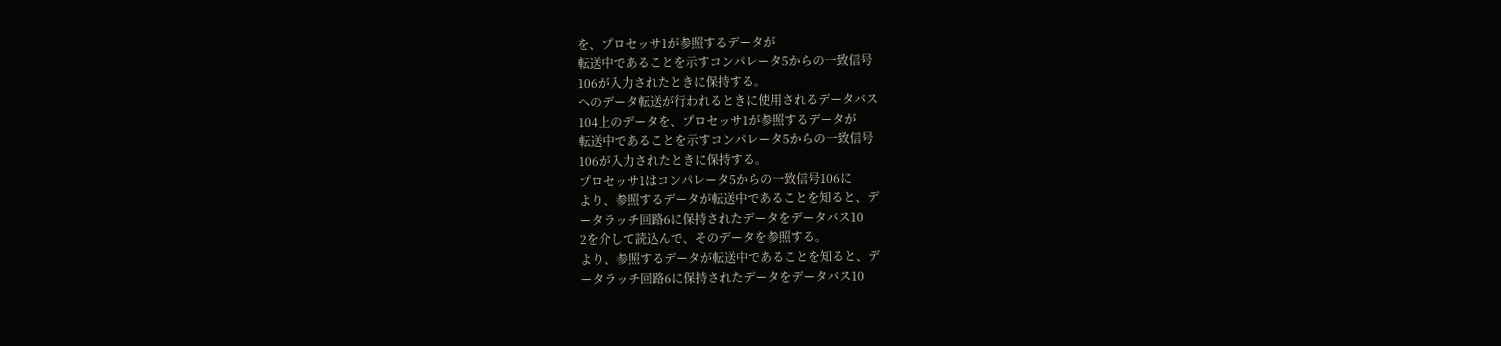を、プロセッサ1が参照するデータが
転送中であることを示すコンパレータ5からの一致信号
106が入力されたときに保持する。
へのデータ転送が行われるときに使用されるデータバス
104上のデータを、プロセッサ1が参照するデータが
転送中であることを示すコンパレータ5からの一致信号
106が入力されたときに保持する。
プロセッサ1はコンパレータ5からの一致信号106に
より、参照するデータが転送中であることを知ると、デ
ータラッチ回路6に保持されたデータをデータバス10
2を介して読込んで、そのデータを参照する。
より、参照するデータが転送中であることを知ると、デ
ータラッチ回路6に保持されたデータをデータバス10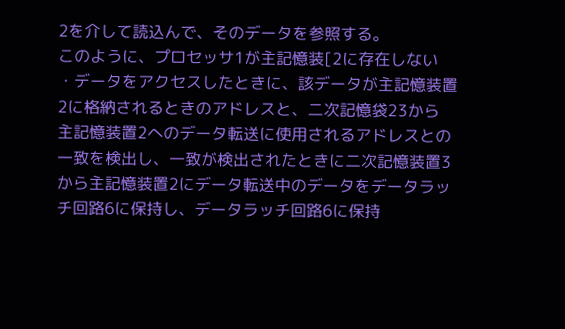2を介して読込んで、そのデータを参照する。
このように、プロセッサ1が主記憶装[2に存在しない
・データをアクセスしたときに、該データが主記憶装置
2に格納されるときのアドレスと、二次記憶袋23から
主記憶装置2へのデータ転送に使用されるアドレスとの
一致を検出し、一致が検出されたときに二次記憶装置3
から主記憶装置2にデータ転送中のデータをデータラッ
チ回路6に保持し、データラッチ回路6に保持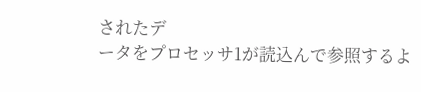されたデ
ータをプロセッサ1が読込んで参照するよ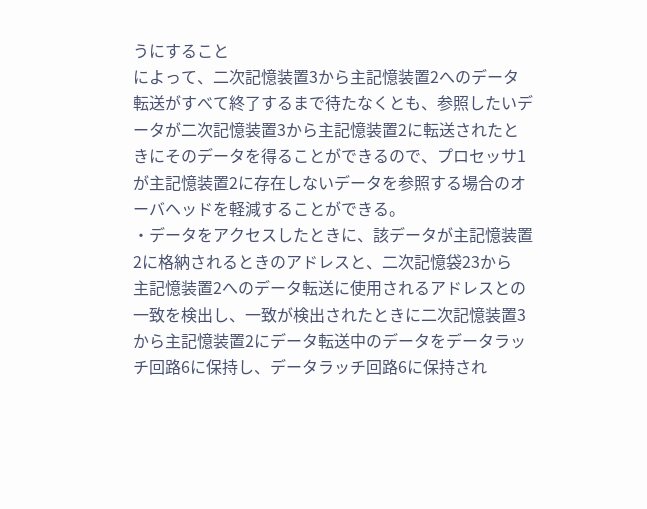うにすること
によって、二次記憶装置3から主記憶装置2へのデータ
転送がすべて終了するまで待たなくとも、参照したいデ
ータが二次記憶装置3から主記憶装置2に転送されたと
きにそのデータを得ることができるので、プロセッサ1
が主記憶装置2に存在しないデータを参照する場合のオ
ーバヘッドを軽減することができる。
・データをアクセスしたときに、該データが主記憶装置
2に格納されるときのアドレスと、二次記憶袋23から
主記憶装置2へのデータ転送に使用されるアドレスとの
一致を検出し、一致が検出されたときに二次記憶装置3
から主記憶装置2にデータ転送中のデータをデータラッ
チ回路6に保持し、データラッチ回路6に保持され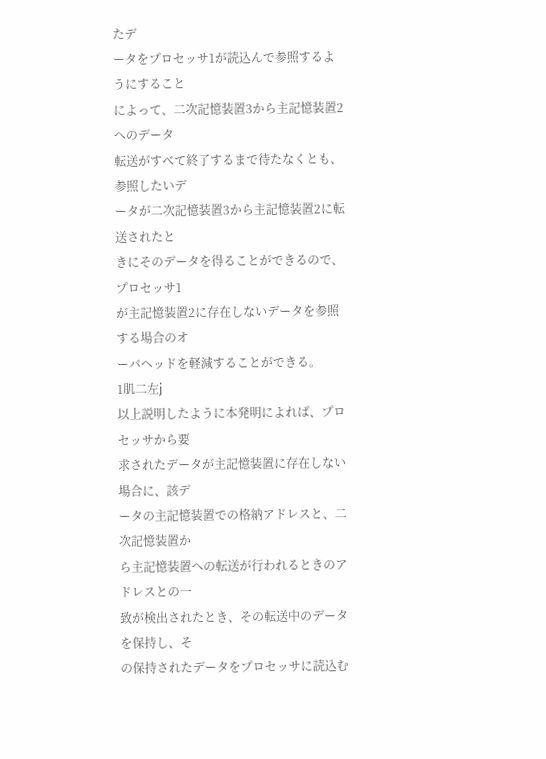たデ
ータをプロセッサ1が読込んで参照するようにすること
によって、二次記憶装置3から主記憶装置2へのデータ
転送がすべて終了するまで待たなくとも、参照したいデ
ータが二次記憶装置3から主記憶装置2に転送されたと
きにそのデータを得ることができるので、プロセッサ1
が主記憶装置2に存在しないデータを参照する場合のオ
ーバヘッドを軽減することができる。
1肌二左j
以上説明したように本発明によれば、プロセッサから要
求されたデータが主記憶装置に存在しない場合に、該デ
ータの主記憶装置での格納アドレスと、二次記憶装置か
ら主記憶装置への転送が行われるときのアドレスとの一
致が検出されたとき、その転送中のデータを保持し、そ
の保持されたデータをプロセッサに読込む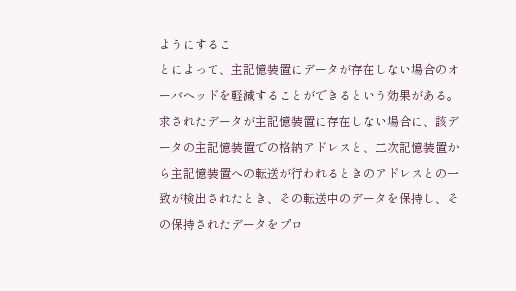ようにするこ
とによって、主記憶装置にデータが存在しない場合のオ
ーバヘッドを軽減することができるという効果がある。
求されたデータが主記憶装置に存在しない場合に、該デ
ータの主記憶装置での格納アドレスと、二次記憶装置か
ら主記憶装置への転送が行われるときのアドレスとの一
致が検出されたとき、その転送中のデータを保持し、そ
の保持されたデータをプロ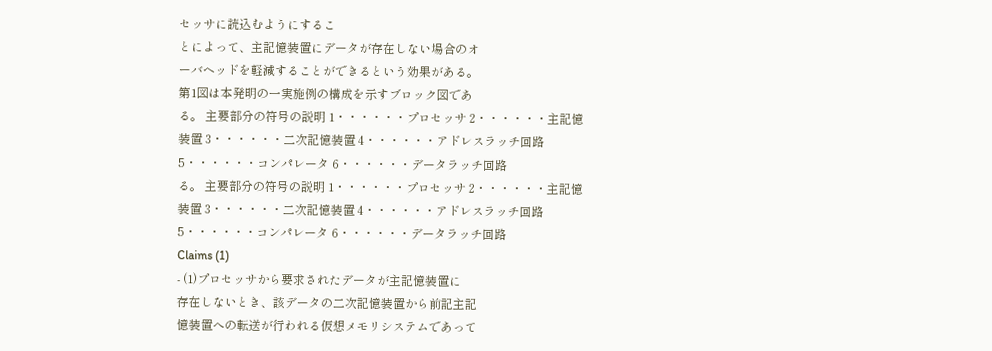セッサに読込むようにするこ
とによって、主記憶装置にデータが存在しない場合のオ
ーバヘッドを軽減することができるという効果がある。
第1図は本発明の一実施例の構成を示すブロック図であ
る。 主要部分の符号の説明 1・・・・・・プロセッサ 2・・・・・・主記憶装置 3・・・・・・二次記憶装置 4・・・・・・アドレスラッチ回路 5・・・・・・コンパレータ 6・・・・・・データラッチ回路
る。 主要部分の符号の説明 1・・・・・・プロセッサ 2・・・・・・主記憶装置 3・・・・・・二次記憶装置 4・・・・・・アドレスラッチ回路 5・・・・・・コンパレータ 6・・・・・・データラッチ回路
Claims (1)
- (1)プロセッサから要求されたデータが主記憶装置に
存在しないとき、該データの二次記憶装置から前記主記
憶装置への転送が行われる仮想メモリシステムであって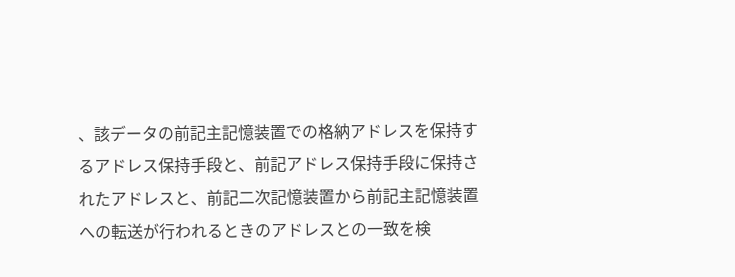、該データの前記主記憶装置での格納アドレスを保持す
るアドレス保持手段と、前記アドレス保持手段に保持さ
れたアドレスと、前記二次記憶装置から前記主記憶装置
への転送が行われるときのアドレスとの一致を検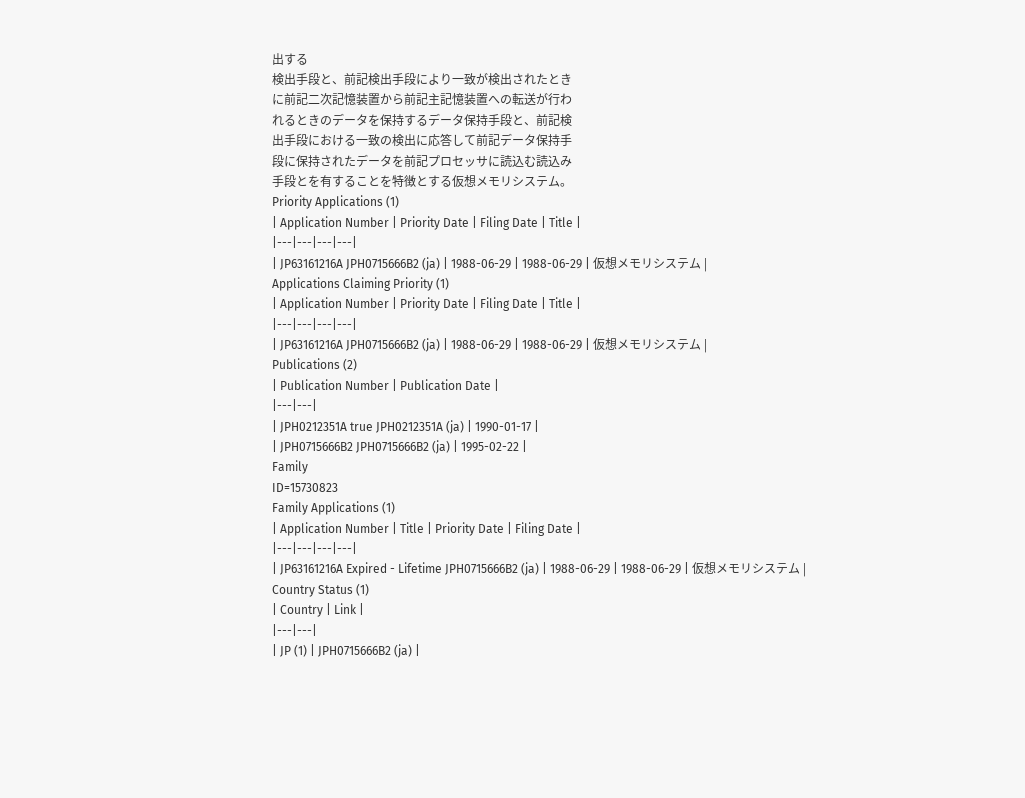出する
検出手段と、前記検出手段により一致が検出されたとき
に前記二次記憶装置から前記主記憶装置への転送が行わ
れるときのデータを保持するデータ保持手段と、前記検
出手段における一致の検出に応答して前記データ保持手
段に保持されたデータを前記プロセッサに読込む読込み
手段とを有することを特徴とする仮想メモリシステム。
Priority Applications (1)
| Application Number | Priority Date | Filing Date | Title |
|---|---|---|---|
| JP63161216A JPH0715666B2 (ja) | 1988-06-29 | 1988-06-29 | 仮想メモリシステム |
Applications Claiming Priority (1)
| Application Number | Priority Date | Filing Date | Title |
|---|---|---|---|
| JP63161216A JPH0715666B2 (ja) | 1988-06-29 | 1988-06-29 | 仮想メモリシステム |
Publications (2)
| Publication Number | Publication Date |
|---|---|
| JPH0212351A true JPH0212351A (ja) | 1990-01-17 |
| JPH0715666B2 JPH0715666B2 (ja) | 1995-02-22 |
Family
ID=15730823
Family Applications (1)
| Application Number | Title | Priority Date | Filing Date |
|---|---|---|---|
| JP63161216A Expired - Lifetime JPH0715666B2 (ja) | 1988-06-29 | 1988-06-29 | 仮想メモリシステム |
Country Status (1)
| Country | Link |
|---|---|
| JP (1) | JPH0715666B2 (ja) |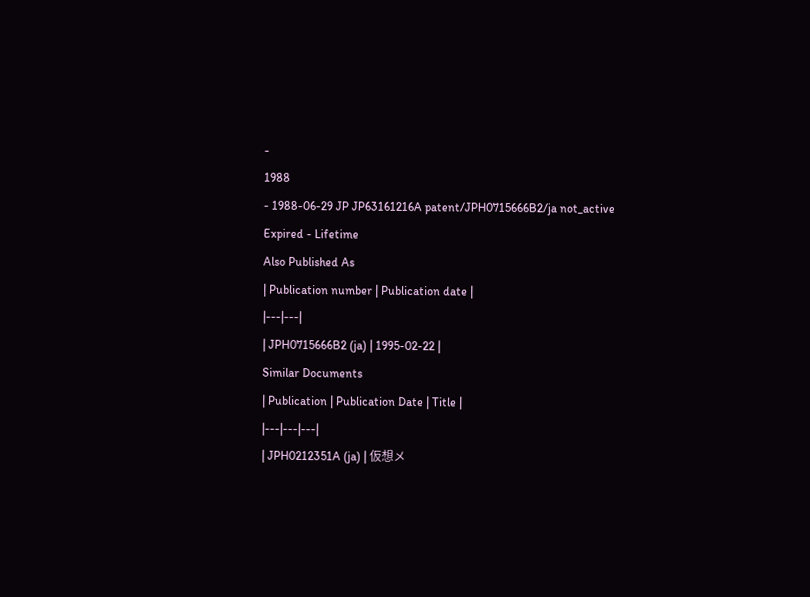-
1988
- 1988-06-29 JP JP63161216A patent/JPH0715666B2/ja not_active Expired - Lifetime
Also Published As
| Publication number | Publication date |
|---|---|
| JPH0715666B2 (ja) | 1995-02-22 |
Similar Documents
| Publication | Publication Date | Title |
|---|---|---|
| JPH0212351A (ja) | 仮想メ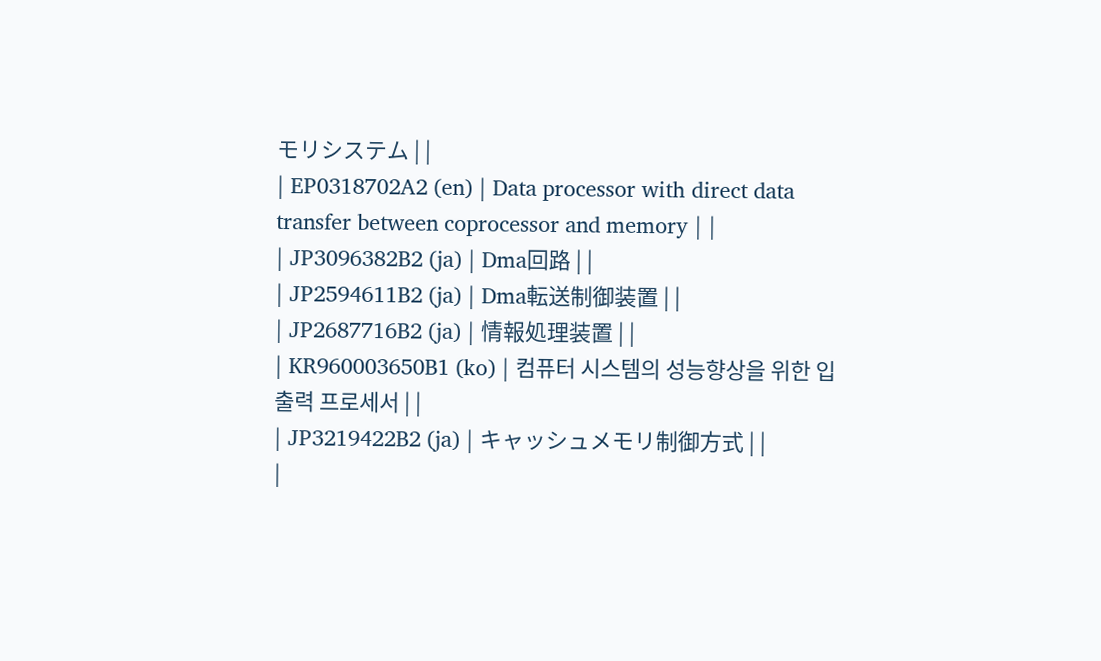モリシステム | |
| EP0318702A2 (en) | Data processor with direct data transfer between coprocessor and memory | |
| JP3096382B2 (ja) | Dma回路 | |
| JP2594611B2 (ja) | Dma転送制御装置 | |
| JP2687716B2 (ja) | 情報処理装置 | |
| KR960003650B1 (ko) | 컴퓨터 시스템의 성능향상을 위한 입출력 프로세서 | |
| JP3219422B2 (ja) | キャッシュメモリ制御方式 | |
|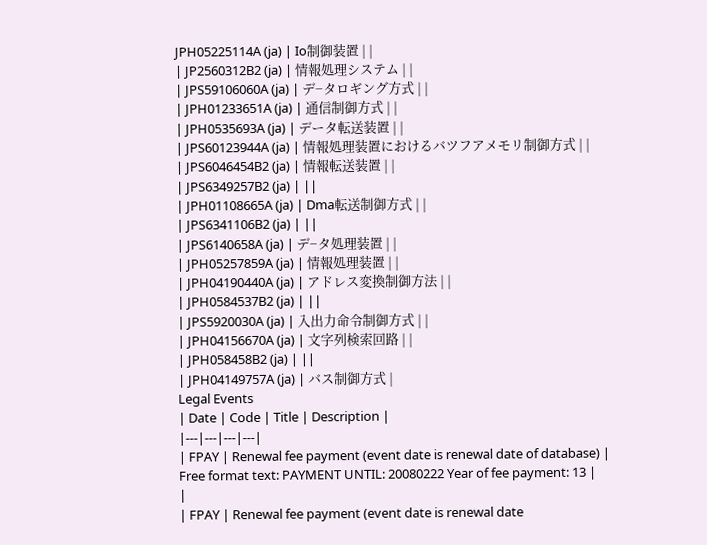JPH05225114A (ja) | Io制御装置 | |
| JP2560312B2 (ja) | 情報処理システム | |
| JPS59106060A (ja) | デ−タロギング方式 | |
| JPH01233651A (ja) | 通信制御方式 | |
| JPH0535693A (ja) | データ転送装置 | |
| JPS60123944A (ja) | 情報処理装置におけるバツフアメモリ制御方式 | |
| JPS6046454B2 (ja) | 情報転送装置 | |
| JPS6349257B2 (ja) | ||
| JPH01108665A (ja) | Dma転送制御方式 | |
| JPS6341106B2 (ja) | ||
| JPS6140658A (ja) | デ−タ処理装置 | |
| JPH05257859A (ja) | 情報処理装置 | |
| JPH04190440A (ja) | アドレス変換制御方法 | |
| JPH0584537B2 (ja) | ||
| JPS5920030A (ja) | 入出力命令制御方式 | |
| JPH04156670A (ja) | 文字列検索回路 | |
| JPH058458B2 (ja) | ||
| JPH04149757A (ja) | バス制御方式 |
Legal Events
| Date | Code | Title | Description |
|---|---|---|---|
| FPAY | Renewal fee payment (event date is renewal date of database) |
Free format text: PAYMENT UNTIL: 20080222 Year of fee payment: 13 |
|
| FPAY | Renewal fee payment (event date is renewal date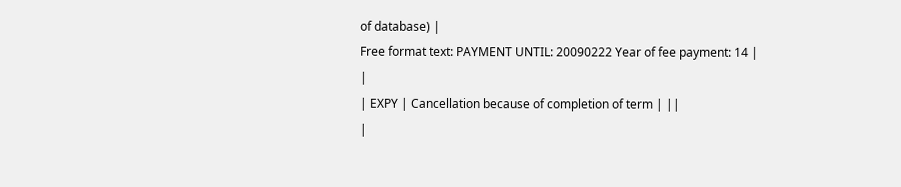of database) |
Free format text: PAYMENT UNTIL: 20090222 Year of fee payment: 14 |
|
| EXPY | Cancellation because of completion of term | ||
|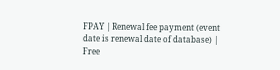FPAY | Renewal fee payment (event date is renewal date of database) |
Free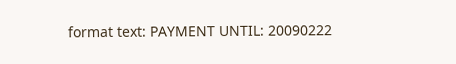format text: PAYMENT UNTIL: 20090222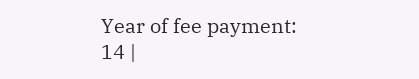Year of fee payment: 14 |